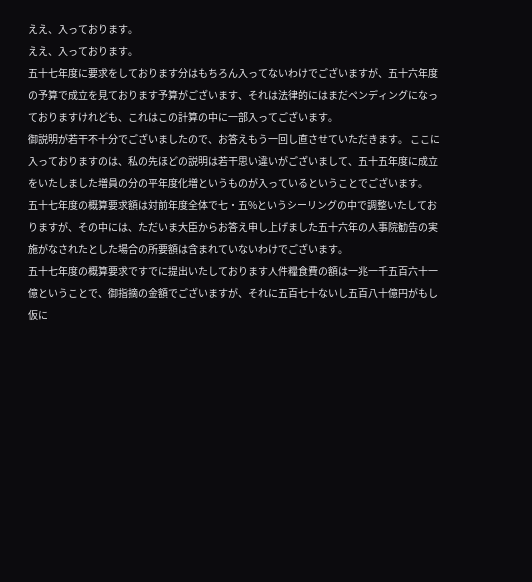ええ、入っております。
ええ、入っております。
五十七年度に要求をしております分はもちろん入ってないわけでございますが、五十六年度の予算で成立を見ております予算がございます、それは法律的にはまだペンディングになっておりますけれども、これはこの計算の中に一部入ってございます。
御説明が若干不十分でございましたので、お答えもう一回し直させていただきます。 ここに入っておりますのは、私の先ほどの説明は若干思い違いがございまして、五十五年度に成立をいたしました増員の分の平年度化増というものが入っているということでございます。
五十七年度の概算要求額は対前年度全体で七・五%というシーリングの中で調整いたしておりますが、その中には、ただいま大臣からお答え申し上げました五十六年の人事院勧告の実施がなされたとした場合の所要額は含まれていないわけでございます。
五十七年度の概算要求ですでに提出いたしております人件糧食費の額は一兆一千五百六十一億ということで、御指摘の金額でございますが、それに五百七十ないし五百八十億円がもし仮に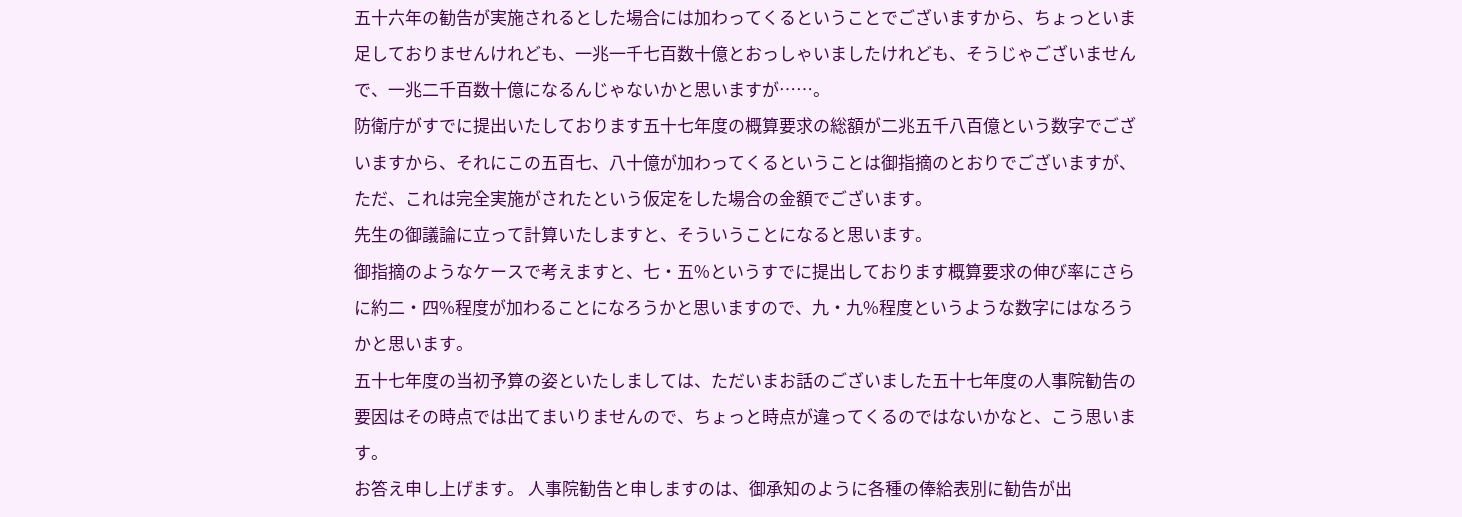五十六年の勧告が実施されるとした場合には加わってくるということでございますから、ちょっといま足しておりませんけれども、一兆一千七百数十億とおっしゃいましたけれども、そうじゃございませんで、一兆二千百数十億になるんじゃないかと思いますが……。
防衛庁がすでに提出いたしております五十七年度の概算要求の総額が二兆五千八百億という数字でございますから、それにこの五百七、八十億が加わってくるということは御指摘のとおりでございますが、ただ、これは完全実施がされたという仮定をした場合の金額でございます。
先生の御議論に立って計算いたしますと、そういうことになると思います。
御指摘のようなケースで考えますと、七・五%というすでに提出しております概算要求の伸び率にさらに約二・四%程度が加わることになろうかと思いますので、九・九%程度というような数字にはなろうかと思います。
五十七年度の当初予算の姿といたしましては、ただいまお話のございました五十七年度の人事院勧告の要因はその時点では出てまいりませんので、ちょっと時点が違ってくるのではないかなと、こう思います。
お答え申し上げます。 人事院勧告と申しますのは、御承知のように各種の俸給表別に勧告が出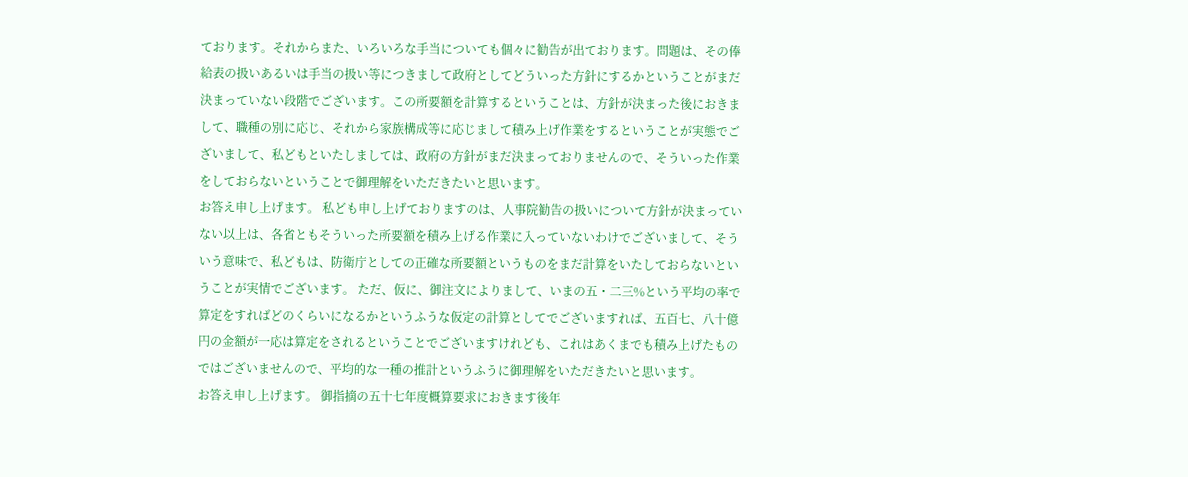ております。それからまた、いろいろな手当についても個々に勧告が出ております。問題は、その俸給表の扱いあるいは手当の扱い等につきまして政府としてどういった方針にするかということがまだ決まっていない段階でございます。この所要額を計算するということは、方針が決まった後におきまして、職種の別に応じ、それから家族構成等に応じまして積み上げ作業をするということが実態でございまして、私どもといたしましては、政府の方針がまだ決まっておりませんので、そういった作業をしておらないということで御理解をいただきたいと思います。
お答え申し上げます。 私ども申し上げておりますのは、人事院勧告の扱いについて方針が決まっていない以上は、各省ともそういった所要額を積み上げる作業に入っていないわけでございまして、そういう意味で、私どもは、防衛庁としての正確な所要額というものをまだ計算をいたしておらないということが実情でございます。 ただ、仮に、御注文によりまして、いまの五・二三%という平均の率で算定をすればどのくらいになるかというふうな仮定の計算としてでございますれば、五百七、八十億円の金額が一応は算定をされるということでございますけれども、これはあくまでも積み上げたものではございませんので、平均的な一種の推計というふうに御理解をいただきたいと思います。
お答え申し上げます。 御指摘の五十七年度概算要求におきます後年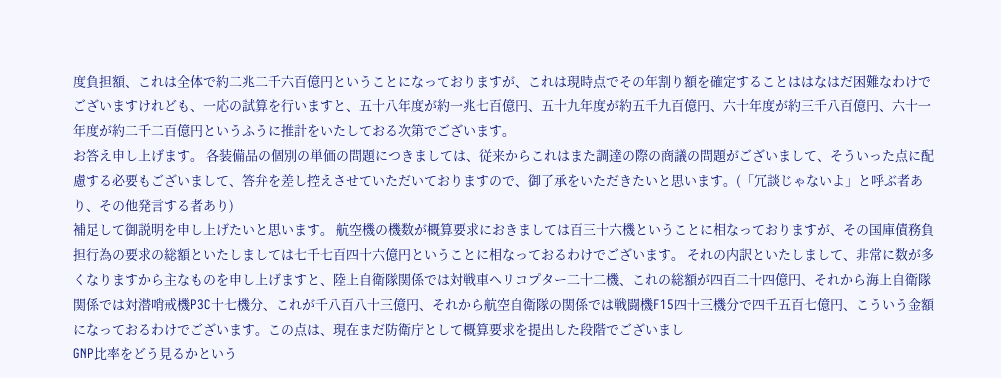度負担額、これは全体で約二兆二千六百億円ということになっておりますが、これは現時点でその年割り額を確定することははなはだ困難なわけでございますけれども、一応の試算を行いますと、五十八年度が約一兆七百億円、五十九年度が約五千九百億円、六十年度が約三千八百億円、六十一年度が約二千二百億円というふうに推計をいたしておる次第でございます。
お答え申し上げます。 各装備品の個別の単価の問題につきましては、従来からこれはまた調達の際の商議の問題がございまして、そういった点に配慮する必要もございまして、答弁を差し控えさせていただいておりますので、御了承をいただきたいと思います。(「冗談じゃないよ」と呼ぶ者あり、その他発言する者あり)
補足して御説明を申し上げたいと思います。 航空機の機数が概算要求におきましては百三十六機ということに相なっておりますが、その国庫債務負担行為の要求の総額といたしましては七千七百四十六億円ということに相なっておるわけでございます。 それの内訳といたしまして、非常に数が多くなりますから主なものを申し上げますと、陸上自衛隊関係では対戦車ヘリコプター二十二機、これの総額が四百二十四億円、それから海上自衛隊関係では対潜哨戒機P3C十七機分、これが千八百八十三億円、それから航空自衛隊の関係では戦闘機F15四十三機分で四千五百七億円、こういう金額になっておるわけでございます。この点は、現在まだ防衛庁として概算要求を提出した段階でございまし
GNP比率をどう見るかという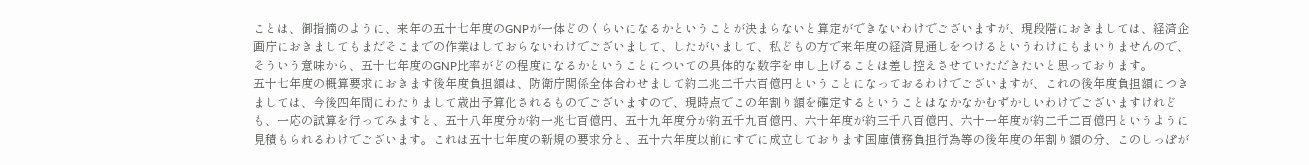ことは、御指摘のように、来年の五十七年度のGNPが一体どのくらいになるかということが決まらないと算定ができないわけでございますが、現段階におきましては、経済企画庁におきましてもまだそこまでの作業はしておらないわけでございまして、したがいまして、私どもの方で来年度の経済見通しをつけるというわけにもまいりませんので、そういう意味から、五十七年度のGNP比率がどの程度になるかということについての具体的な数字を申し上げることは差し控えさせていただきたいと思っております。
五十七年度の概算要求におきます後年度負担額は、防衛庁関係全体合わせまして約二兆二千六百億円ということになっておるわけでございますが、これの後年度負担額につきましては、今後四年間にわたりまして歳出予算化されるものでございますので、現時点でこの年割り額を確定するということはなかなかむずかしいわけでございますけれども、一応の試算を行ってみますと、五十八年度分が約一兆七百億円、五十九年度分が約五千九百億円、六十年度が約三千八百億円、六十一年度が約二千二百億円というように見積もられるわけでございます。これは五十七年度の新規の要求分と、五十六年度以前にすでに成立しております国庫債務負担行為等の後年度の年割り額の分、このしっぽが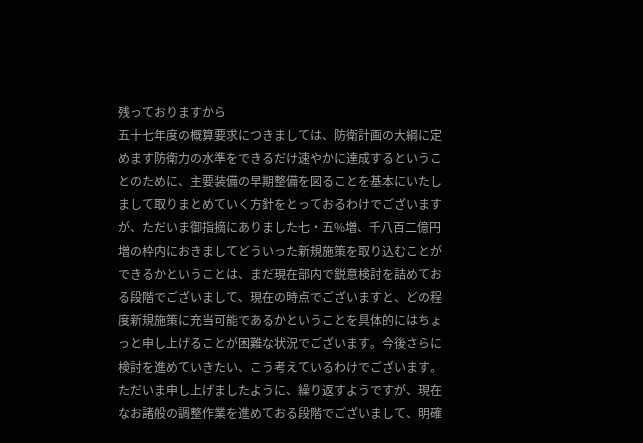残っておりますから
五十七年度の概算要求につきましては、防衛計画の大綱に定めます防衛力の水準をできるだけ速やかに達成するということのために、主要装備の早期整備を図ることを基本にいたしまして取りまとめていく方針をとっておるわけでございますが、ただいま御指摘にありました七・五%増、千八百二億円増の枠内におきましてどういった新規施策を取り込むことができるかということは、まだ現在部内で鋭意検討を詰めておる段階でございまして、現在の時点でございますと、どの程度新規施策に充当可能であるかということを具体的にはちょっと申し上げることが困難な状況でございます。今後さらに検討を進めていきたい、こう考えているわけでございます。
ただいま申し上げましたように、繰り返すようですが、現在なお諸般の調整作業を進めておる段階でございまして、明確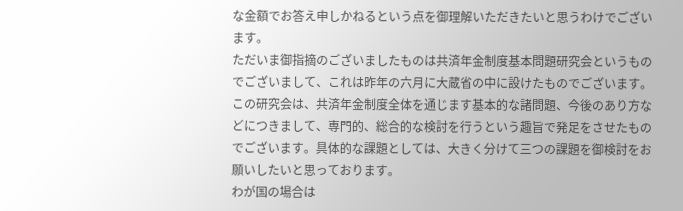な金額でお答え申しかねるという点を御理解いただきたいと思うわけでございます。
ただいま御指摘のございましたものは共済年金制度基本問題研究会というものでございまして、これは昨年の六月に大蔵省の中に設けたものでございます。この研究会は、共済年金制度全体を通じます基本的な諸問題、今後のあり方などにつきまして、専門的、総合的な検討を行うという趣旨で発足をさせたものでございます。具体的な課題としては、大きく分けて三つの課題を御検討をお願いしたいと思っております。
わが国の場合は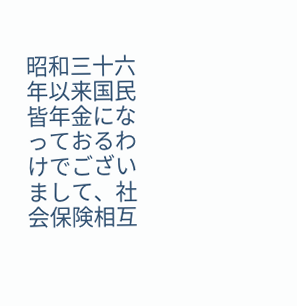昭和三十六年以来国民皆年金になっておるわけでございまして、社会保険相互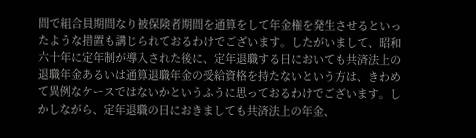間で組合員期間なり被保険者期間を通算をして年金権を発生させるといったような措置も講じられておるわけでございます。したがいまして、昭和六十年に定年制が導入された後に、定年退職する日においても共済法上の退職年金あるいは通算退職年金の受給資格を持たないという方は、きわめて異例なケースではないかというふうに思っておるわけでございます。しかしながら、定年退職の日におきましても共済法上の年金、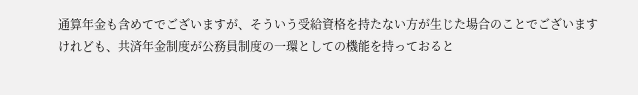通算年金も含めてでございますが、そういう受給資格を持たない方が生じた場合のことでございますけれども、共済年金制度が公務員制度の一環としての機能を持っておると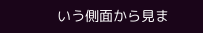いう側面から見ま